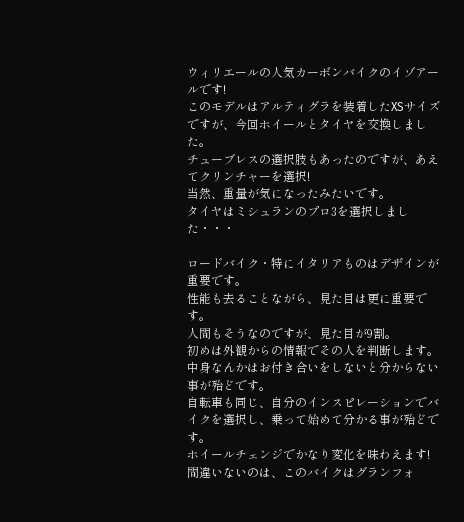ウィリエールの人気カーボンバイクのイゾアールです!
このモデルはアルティグラを装着したXSサイズですが、今回ホイールとタイヤを交換しました。
チューブレスの選択肢もあったのですが、あえてクリンチャーを選択!
当然、重量が気になったみたいです。
タイヤはミシュランのプロ3を選択しました・・・

ロードバイク・特にイタリアものはデザインが重要です。
性能も去ることながら、見た目は更に重要です。
人間もそうなのですが、見た目が9割。
初めは外観からの情報でその人を判断します。
中身なんかはお付き合いをしないと分からない事が殆どです。
自転車も同じ、自分のインスピレーションでバイクを選択し、乗って始めて分かる事が殆どです。
ホイールチェンジでかなり変化を味わえます!
間違いないのは、このバイクはグランフォ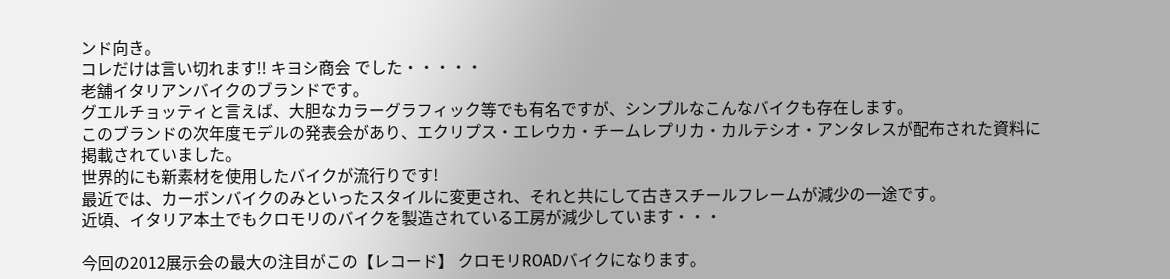ンド向き。
コレだけは言い切れます!! キヨシ商会 でした・・・・・
老舗イタリアンバイクのブランドです。
グエルチョッティと言えば、大胆なカラーグラフィック等でも有名ですが、シンプルなこんなバイクも存在します。
このブランドの次年度モデルの発表会があり、エクリプス・エレウカ・チームレプリカ・カルテシオ・アンタレスが配布された資料に掲載されていました。
世界的にも新素材を使用したバイクが流行りです!
最近では、カーボンバイクのみといったスタイルに変更され、それと共にして古きスチールフレームが減少の一途です。
近頃、イタリア本土でもクロモリのバイクを製造されている工房が減少しています・・・

今回の2012展示会の最大の注目がこの【レコード】 クロモリROADバイクになります。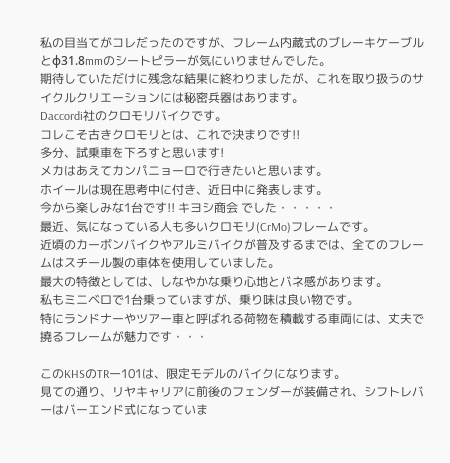私の目当てがコレだったのですが、フレーム内蔵式のブレーキケーブルとφ31.8mmのシートピラーが気にいりませんでした。
期待していただけに残念な結果に終わりましたが、これを取り扱うのサイクルクリエーションには秘密兵器はあります。
Daccordi社のクロモリバイクです。
コレこそ古きクロモリとは、これで決まりです!!
多分、試乗車を下ろすと思います!
メカはあえてカンパニョーロで行きたいと思います。
ホイールは現在思考中に付き、近日中に発表します。
今から楽しみな1台です!! キヨシ商会 でした・・・・・
最近、気になっている人も多いクロモリ(CrMo)フレームです。
近頃のカーボンバイクやアルミバイクが普及するまでは、全てのフレームはスチール製の車体を使用していました。
最大の特徴としては、しなやかな乗り心地とバネ感があります。
私もミニベロで1台乗っていますが、乗り味は良い物です。
特にランドナーやツアー車と呼ばれる荷物を積載する車両には、丈夫で撓るフレームが魅力です・・・

このKHSのTRー101は、限定モデルのバイクになります。
見ての通り、リヤキャリアに前後のフェンダーが装備され、シフトレバーはバーエンド式になっていま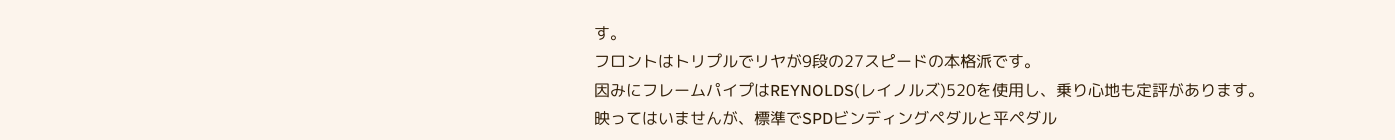す。
フロントはトリプルでリヤが9段の27スピードの本格派です。
因みにフレームパイプはREYNOLDS(レイノルズ)520を使用し、乗り心地も定評があります。
映ってはいませんが、標準でSPDビンディングペダルと平ペダル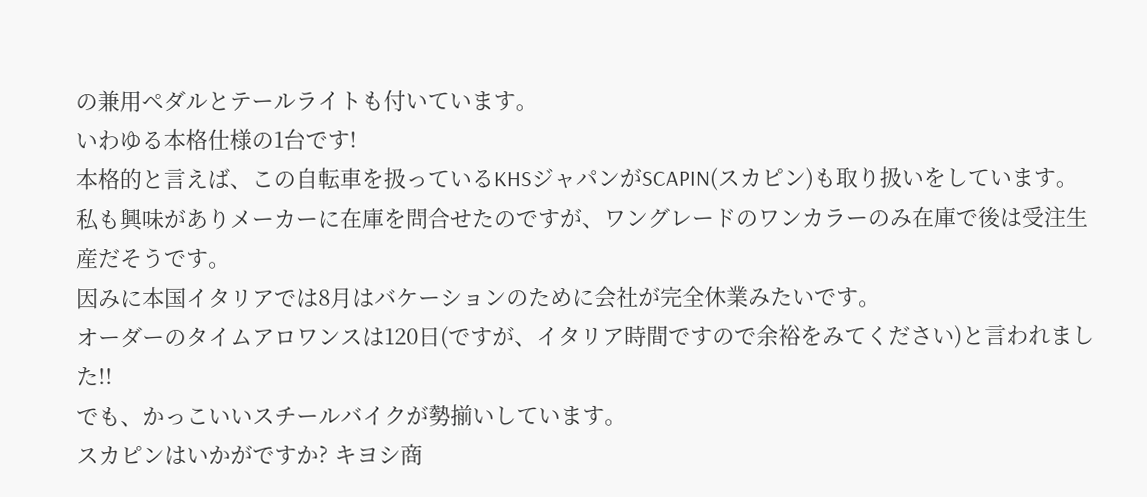の兼用ペダルとテールライトも付いています。
いわゆる本格仕様の1台です!
本格的と言えば、この自転車を扱っているKHSジャパンがSCAPIN(スカピン)も取り扱いをしています。
私も興味がありメーカーに在庫を問合せたのですが、ワングレードのワンカラーのみ在庫で後は受注生産だそうです。
因みに本国イタリアでは8月はバケーションのために会社が完全休業みたいです。
オーダーのタイムアロワンスは120日(ですが、イタリア時間ですので余裕をみてください)と言われました!!
でも、かっこいいスチールバイクが勢揃いしています。
スカピンはいかがですか? キヨシ商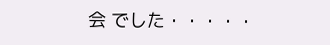会 でした・・・・・